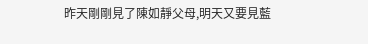昨天剛剛見了陳如靜父母,明天又要見藍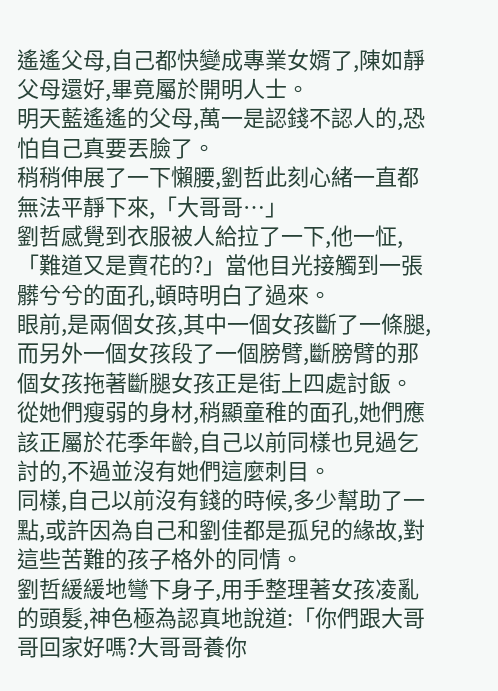遙遙父母,自己都快變成專業女婿了,陳如靜父母還好,畢竟屬於開明人士。
明天藍遙遙的父母,萬一是認錢不認人的,恐怕自己真要丟臉了。
稍稍伸展了一下懶腰,劉哲此刻心緒一直都無法平靜下來,「大哥哥…」
劉哲感覺到衣服被人給拉了一下,他一怔,「難道又是賣花的?」當他目光接觸到一張髒兮兮的面孔,頓時明白了過來。
眼前,是兩個女孩,其中一個女孩斷了一條腿,而另外一個女孩段了一個膀臂,斷膀臂的那個女孩拖著斷腿女孩正是街上四處討飯。
從她們瘦弱的身材,稍顯童稚的面孔,她們應該正屬於花季年齡,自己以前同樣也見過乞討的,不過並沒有她們這麼刺目。
同樣,自己以前沒有錢的時候,多少幫助了一點,或許因為自己和劉佳都是孤兒的緣故,對這些苦難的孩子格外的同情。
劉哲緩緩地彎下身子,用手整理著女孩凌亂的頭髮,神色極為認真地說道:「你們跟大哥哥回家好嗎?大哥哥養你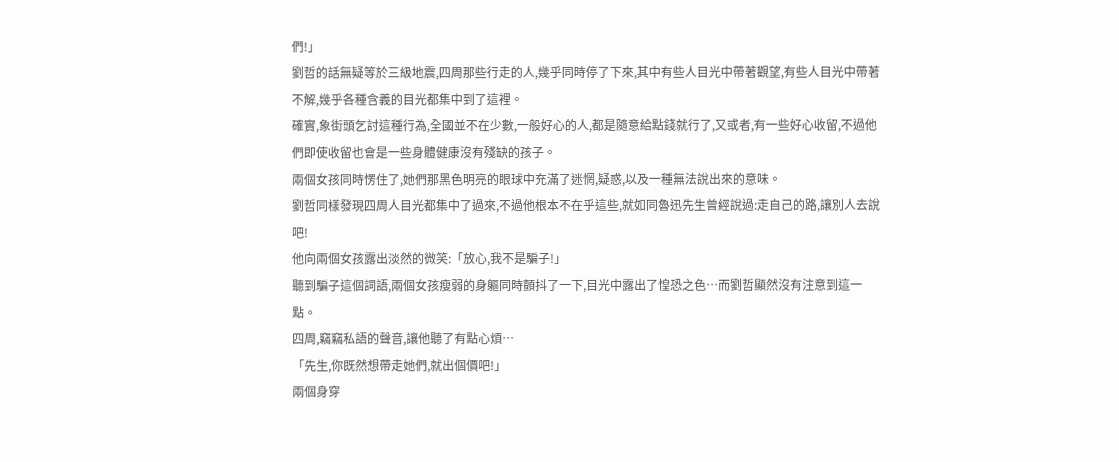們!」
劉哲的話無疑等於三級地震,四周那些行走的人,幾乎同時停了下來,其中有些人目光中帶著觀望,有些人目光中帶著不解,幾乎各種含義的目光都集中到了這裡。
確實,象街頭乞討這種行為,全國並不在少數,一般好心的人,都是隨意給點錢就行了,又或者,有一些好心收留,不過他們即使收留也會是一些身體健康沒有殘缺的孩子。
兩個女孩同時愣住了,她們那黑色明亮的眼球中充滿了迷惘,疑惑,以及一種無法說出來的意味。
劉哲同樣發現四周人目光都集中了過來,不過他根本不在乎這些,就如同魯迅先生曾經說過:走自己的路,讓別人去說吧!
他向兩個女孩露出淡然的微笑:「放心,我不是騙子!」
聽到騙子這個詞語,兩個女孩瘦弱的身軀同時顫抖了一下,目光中露出了惶恐之色…而劉哲顯然沒有注意到這一點。
四周,竊竊私語的聲音,讓他聽了有點心煩…
「先生,你既然想帶走她們,就出個價吧!」
兩個身穿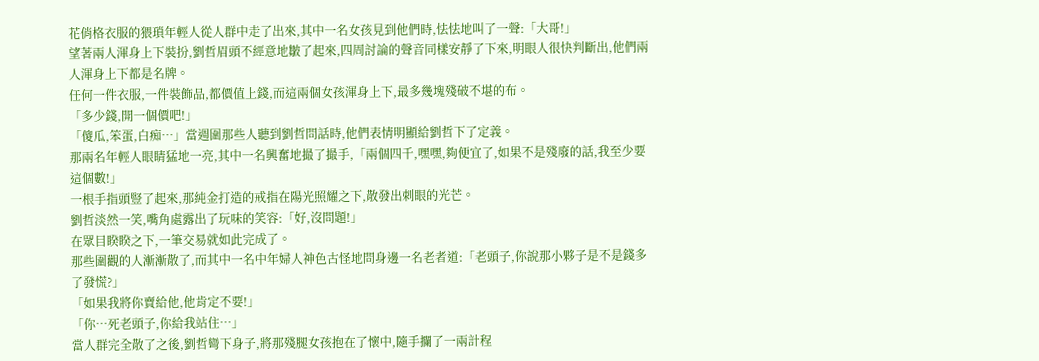花俏格衣服的猥瑣年輕人從人群中走了出來,其中一名女孩見到他們時,怯怯地叫了一聲:「大哥!」
望著兩人渾身上下裝扮,劉哲眉頭不經意地皺了起來,四周討論的聲音同樣安靜了下來,明眼人很快判斷出,他們兩人渾身上下都是名牌。
任何一件衣服,一件裝飾品,都價值上錢,而這兩個女孩渾身上下,最多幾塊殘破不堪的布。
「多少錢,開一個價吧!」
「傻瓜,笨蛋,白痴…」當週圍那些人聽到劉哲問話時,他們表情明顯給劉哲下了定義。
那兩名年輕人眼睛猛地一亮,其中一名興奮地撮了撮手,「兩個四千,嘿嘿,夠便宜了,如果不是殘廢的話,我至少要這個數!」
一根手指頭豎了起來,那純金打造的戒指在陽光照耀之下,散發出刺眼的光芒。
劉哲淡然一笑,嘴角處露出了玩味的笑容:「好,沒問題!」
在眾目睽睽之下,一筆交易就如此完成了。
那些圍觀的人漸漸散了,而其中一名中年婦人神色古怪地問身邊一名老者道:「老頭子,你說那小夥子是不是錢多了發慌?」
「如果我將你賣給他,他肯定不要!」
「你…死老頭子,你給我站住…」
當人群完全散了之後,劉哲彎下身子,將那殘腿女孩抱在了懷中,隨手攔了一兩計程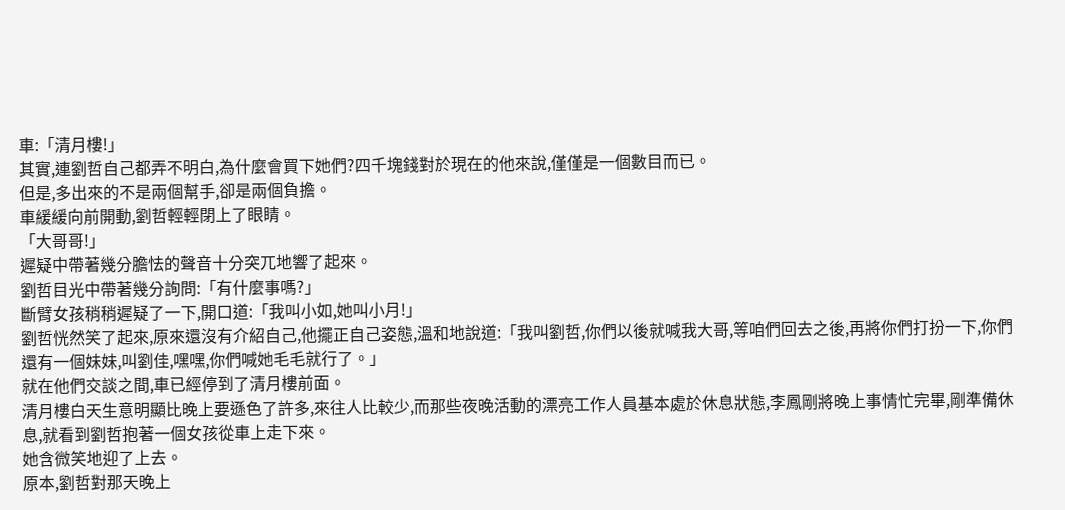車:「清月樓!」
其實,連劉哲自己都弄不明白,為什麼會買下她們?四千塊錢對於現在的他來說,僅僅是一個數目而已。
但是,多出來的不是兩個幫手,卻是兩個負擔。
車緩緩向前開動,劉哲輕輕閉上了眼睛。
「大哥哥!」
遲疑中帶著幾分膽怯的聲音十分突兀地響了起來。
劉哲目光中帶著幾分詢問:「有什麼事嗎?」
斷臂女孩稍稍遲疑了一下,開口道:「我叫小如,她叫小月!」
劉哲恍然笑了起來,原來還沒有介紹自己,他擺正自己姿態,溫和地說道:「我叫劉哲,你們以後就喊我大哥,等咱們回去之後,再將你們打扮一下,你們還有一個妹妹,叫劉佳,嘿嘿,你們喊她毛毛就行了。」
就在他們交談之間,車已經停到了清月樓前面。
清月樓白天生意明顯比晚上要遜色了許多,來往人比較少,而那些夜晚活動的漂亮工作人員基本處於休息狀態,李鳳剛將晚上事情忙完畢,剛準備休息,就看到劉哲抱著一個女孩從車上走下來。
她含微笑地迎了上去。
原本,劉哲對那天晚上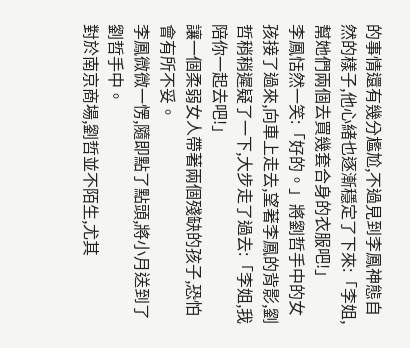的事情還有幾分尷尬,不過見到李鳳神態自然的樣子,他心緒也逐漸穩定了下來:「李姐,幫她們兩個去買幾套合身的衣服吧!」
李鳳恬然一笑:「好的。」將劉哲手中的女孩接了過來,向車上走去,望著李鳳的背影,劉哲稍稍遲疑了一下,大步走了過去:「李姐,我陪你一起去吧!」
讓一個柔弱女人帶著兩個殘缺的孩子,恐怕會有所不妥。
李鳳微微一愣,隨即點了點頭,將小月送到了劉哲手中。
對於南京商場,劉哲並不陌生,尤其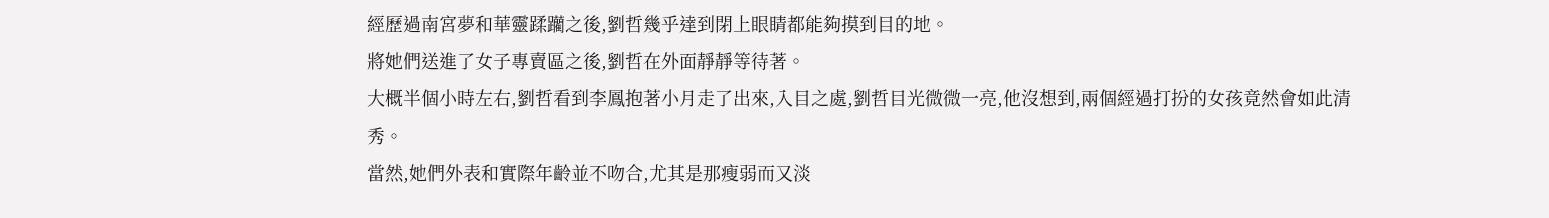經歷過南宮夢和華靈蹂躪之後,劉哲幾乎達到閉上眼睛都能夠摸到目的地。
將她們送進了女子專賣區之後,劉哲在外面靜靜等待著。
大概半個小時左右,劉哲看到李鳳抱著小月走了出來,入目之處,劉哲目光微微一亮,他沒想到,兩個經過打扮的女孩竟然會如此清秀。
當然,她們外表和實際年齡並不吻合,尤其是那瘦弱而又淡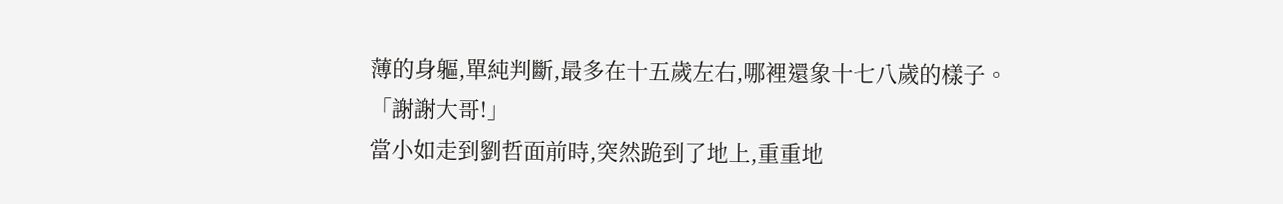薄的身軀,單純判斷,最多在十五歲左右,哪裡還象十七八歲的樣子。
「謝謝大哥!」
當小如走到劉哲面前時,突然跪到了地上,重重地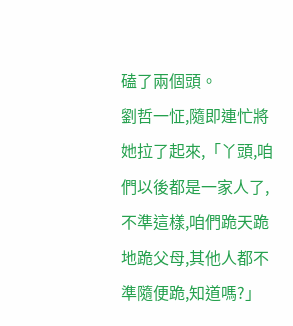磕了兩個頭。
劉哲一怔,隨即連忙將她拉了起來,「丫頭,咱們以後都是一家人了,不準這樣,咱們跪天跪地跪父母,其他人都不準隨便跪,知道嗎?」